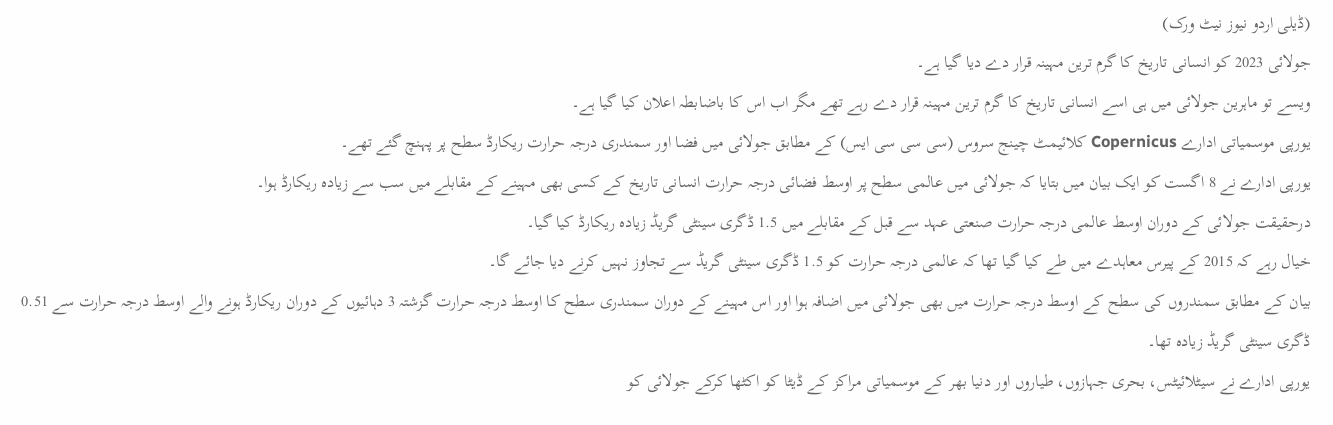(ڈیلی اردو نیوز نیٹ ورک)
جولائی 2023 کو انسانی تاریخ کا گرم ترین مہینہ قرار دے دیا گیا ہے۔
ویسے تو ماہرین جولائی میں ہی اسے انسانی تاریخ کا گرم ترین مہینہ قرار دے رہے تھے مگر اب اس کا باضابطہ اعلان کیا گیا ہے۔
یورپی موسمیاتی ادارے Copernicus کلائیمٹ چینج سروس (سی سی سی ایس) کے مطابق جولائی میں فضا اور سمندری درجہ حرارت ریکارڈ سطح پر پہنچ گئے تھے۔
یورپی ادارے نے 8 اگست کو ایک بیان میں بتایا کہ جولائی میں عالمی سطح پر اوسط فضائی درجہ حرارت انسانی تاریخ کے کسی بھی مہینے کے مقابلے میں سب سے زیادہ ریکارڈ ہوا۔
درحقیقت جولائی کے دوران اوسط عالمی درجہ حرارت صنعتی عہد سے قبل کے مقابلے میں 1.5 ڈگری سینٹی گریڈ زیادہ ریکارڈ کیا گیا۔
خیال رہے کہ 2015 کے پیرس معاہدے میں طے کیا گیا تھا کہ عالمی درجہ حرارت کو 1.5 ڈگری سینٹی گریڈ سے تجاوز نہیں کرنے دیا جائے گا۔
بیان کے مطابق سمندروں کی سطح کے اوسط درجہ حرارت میں بھی جولائی میں اضافہ ہوا اور اس مہینے کے دوران سمندری سطح کا اوسط درجہ حرارت گزشتہ 3 دہائیوں کے دوران ریکارڈ ہونے والے اوسط درجہ حرارت سے 0.51 ڈگری سینٹی گریڈ زیادہ تھا۔
یورپی ادارے نے سیٹلائیٹس، بحری جہازوں، طیاروں اور دنیا بھر کے موسمیاتی مراکز کے ڈیٹا کو اکٹھا کرکے جولائی کو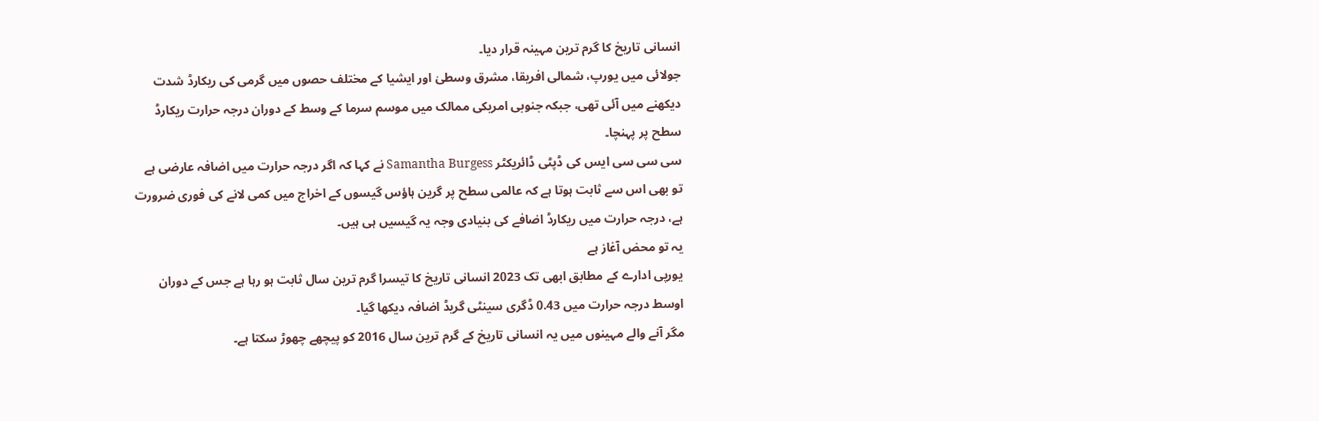انسانی تاریخ کا گرم ترین مہینہ قرار دیا۔
جولائی میں یورپ، شمالی افریقا، مشرق وسطیٰ اور ایشیا کے مختلف حصوں میں گرمی کی ریکارڈ شدت دیکھنے میں آئی تھی، جبکہ جنوبی امریکی ممالک میں موسم سرما کے وسط کے دوران درجہ حرارت ریکارڈ سطح پر پہنچا۔
سی سی سی ایس کی ڈپٹی ڈائریکٹر Samantha Burgess نے کہا کہ اگر درجہ حرارت میں اضافہ عارضی ہے تو بھی اس سے ثابت ہوتا ہے کہ عالمی سطح پر گرین ہاؤس گیسوں کے اخراج میں کمی لانے کی فوری ضرورت ہے، درجہ حرارت میں ریکارڈ اضافے کی بنیادی وجہ یہ گیسیں ہی ہیں۔
یہ تو محض آغاز ہے
یورپی ادارے کے مطابق ابھی تک 2023 انسانی تاریخ کا تیسرا گرم ترین سال ثابت ہو رہا ہے جس کے دوران اوسط درجہ حرارت میں 0.43 ڈگری سینٹی گریڈ اضافہ دیکھا گیا۔
مگر آنے والے مہینوں میں یہ انسانی تاریخ کے گرم ترین سال 2016 کو پیچھے چھوڑ سکتا ہے۔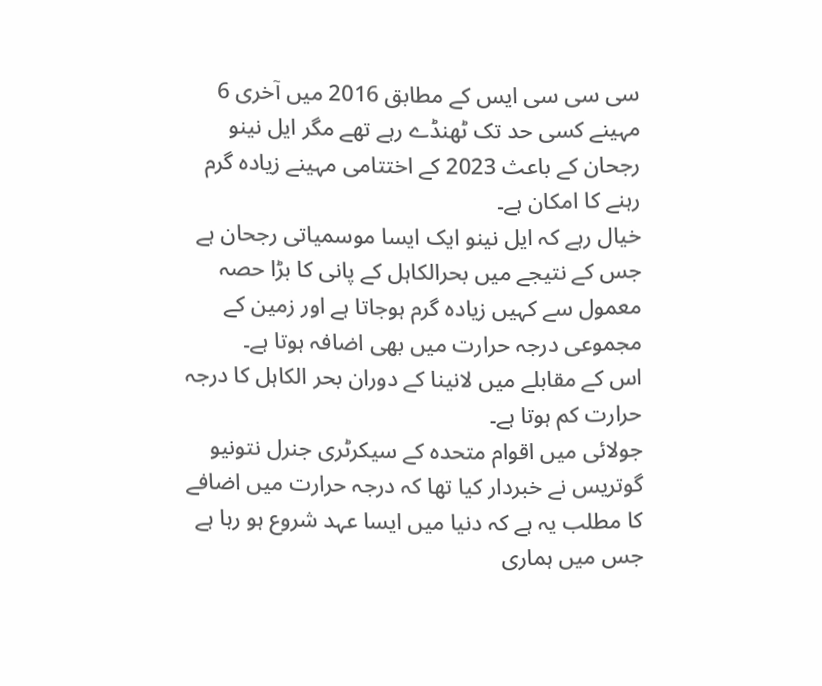سی سی سی ایس کے مطابق 2016 میں آخری 6 مہینے کسی حد تک ٹھنڈے رہے تھے مگر ایل نینو رجحان کے باعث 2023 کے اختتامی مہینے زیادہ گرم رہنے کا امکان ہے۔
خیال رہے کہ ایل نینو ایک ایسا موسمیاتی رجحان ہے جس کے نتیجے میں بحرالکاہل کے پانی کا بڑا حصہ معمول سے کہیں زیادہ گرم ہوجاتا ہے اور زمین کے مجموعی درجہ حرارت میں بھی اضافہ ہوتا ہے۔
اس کے مقابلے میں لانینا کے دوران بحر الکاہل کا درجہ حرارت کم ہوتا ہے۔
جولائی میں اقوام متحدہ کے سیکرٹری جنرل نتونیو گوتریس نے خبردار کیا تھا کہ درجہ حرارت میں اضافے کا مطلب یہ ہے کہ دنیا میں ایسا عہد شروع ہو رہا ہے جس میں ہماری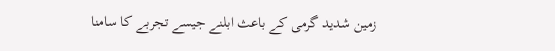زمین شدید گرمی کے باعث ابلنے جیسے تجربے کا سامنا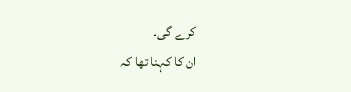کرے گی۔
ان کا کہنا تھا کہ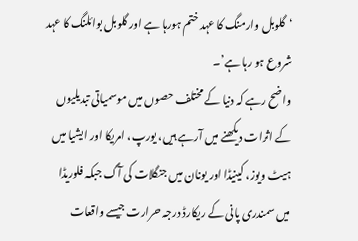‘گلوبل وارمنگ کا عہد ختم ہورہا ہے اور گلوبل بوائلنگ کا عہد شروع ہو رہا ہے’۔
واضح رہے کہ دنیا کے مختلف حصوں میں موسمیاتی تبدیلیوں کے اثرات دیکھنے میں آرہے ہیں، یورپ، امریکا اور ایشیا میں ہیٹ ویوز، کینیڈا اور یونان میں جنگلات کی آگ جبکہ فلوریڈا میں سمندری پانی کے ریکارڈ درجہ حرارت جیسے واقعات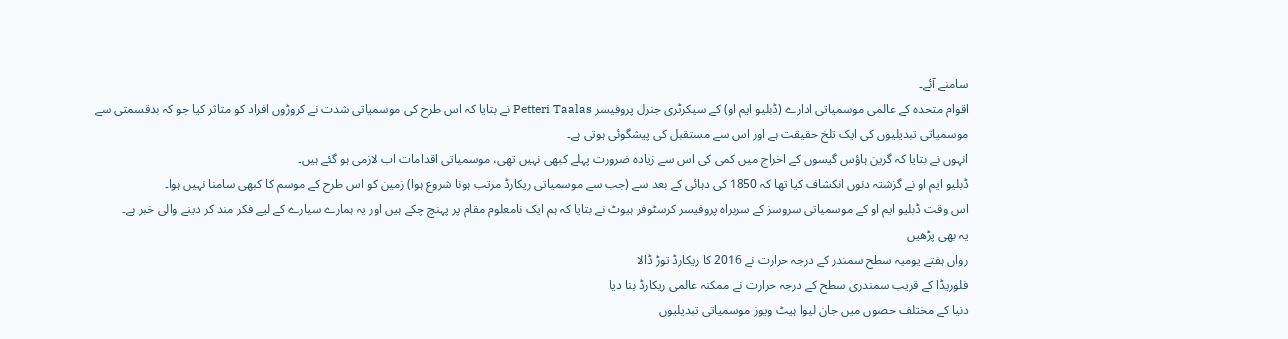سامنے آئے۔
اقوام متحدہ کے عالمی موسمیاتی ادارے (ڈبلیو ایم او) کے سیکرٹری جنرل پروفیسر Petteri Taalas نے بتایا کہ اس طرح کی موسمیاتی شدت نے کروڑوں افراد کو متاثر کیا جو کہ بدقسمتی سے موسمیاتی تبدیلیوں کی ایک تلخ حقیقت ہے اور اس سے مستقبل کی پیشگوئی ہوتی ہے۔
انہوں نے بتایا کہ گرین ہاؤس گیسوں کے اخراج میں کمی کی اس سے زیادہ ضرورت پہلے کبھی نہیں تھی، موسمیاتی اقدامات اب لازمی ہو گئے ہیں۔
ڈبلیو ایم او نے گزشتہ دنوں انکشاف کیا تھا کہ 1850 کی دہائی کے بعد سے (جب سے موسمیاتی ریکارڈ مرتب ہونا شروع ہوا) زمین کو اس طرح کے موسم کا کبھی سامنا نہیں ہوا۔
اس وقت ڈبلیو ایم او کے موسمیاتی سروسز کے سربراہ پروفیسر کرسٹوفر ہیوٹ نے بتایا کہ ہم ایک نامعلوم مقام پر پہنچ چکے ہیں اور یہ ہمارے سیارے کے لیے فکر مند کر دینے والی خبر ہے۔
یہ بھی پڑھیں
رواں ہفتے یومیہ سطح سمندر کے درجہ حرارت نے 2016 کا ریکارڈ توڑ ڈالا
فلوریڈا کے قریب سمندری سطح کے درجہ حرارت نے ممکنہ عالمی ریکارڈ بنا دیا
دنیا کے مختلف حصوں میں جان لیوا ہیٹ ویوز موسمیاتی تبدیلیوں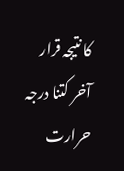کا نتیجہ قرار
آخر کتنا درجہ حرارت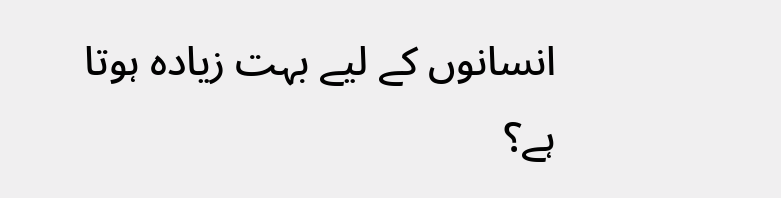انسانوں کے لیے بہت زیادہ ہوتا ہے؟